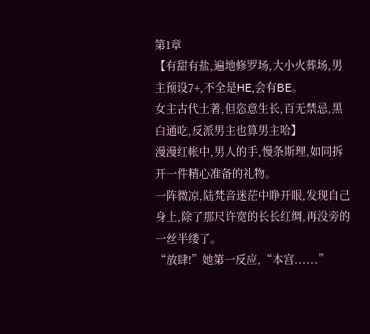第1章
【有甜有盐,遍地修罗场,大小火葬场,男主预设7+,不全是HE,会有BE。
女主古代土著,但恣意生长,百无禁忌,黑白通吃,反派男主也算男主哈】
漫漫红帐中,男人的手,慢条斯理,如同拆开一件精心准备的礼物。
一阵微凉,陆梵音迷茫中睁开眼,发现自己身上,除了那尺许宽的长长红绸,再没旁的一丝半缕了。
“放肆!”她第一反应,“本宫......”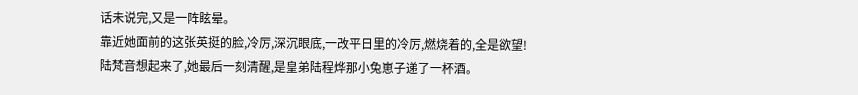话未说完,又是一阵眩晕。
靠近她面前的这张英挺的脸,冷厉,深沉眼底,一改平日里的冷厉,燃烧着的,全是欲望!
陆梵音想起来了,她最后一刻清醒,是皇弟陆程烨那小兔崽子递了一杯酒。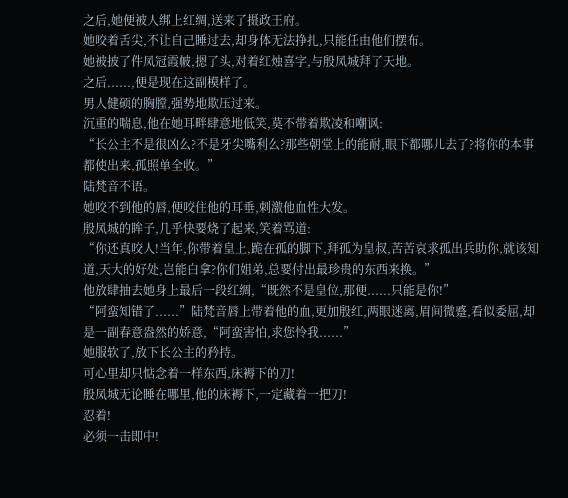之后,她便被人绑上红绸,送来了摄政王府。
她咬着舌尖,不让自己睡过去,却身体无法挣扎,只能任由他们摆布。
她被披了件凤冠霞帔,摁了头,对着红烛喜字,与殷凤城拜了天地。
之后......,便是现在这副模样了。
男人健硕的胸膛,强势地欺压过来。
沉重的喘息,他在她耳畔肆意地低笑,莫不带着欺凌和嘲讽:
“长公主不是很凶么?不是牙尖嘴利么?那些朝堂上的能耐,眼下都哪儿去了?将你的本事都使出来,孤照单全收。”
陆梵音不语。
她咬不到他的唇,便咬住他的耳垂,刺激他血性大发。
殷凤城的眸子,几乎快要烧了起来,笑着骂道:
“你还真咬人!当年,你带着皇上,跪在孤的脚下,拜孤为皇叔,苦苦哀求孤出兵助你,就该知道,天大的好处,岂能白拿?你们姐弟,总要付出最珍贵的东西来换。”
他放肆抽去她身上最后一段红绸,“既然不是皇位,那便......只能是你!”
“阿蛮知错了......”陆梵音唇上带着他的血,更加殷红,两眼迷离,眉间微蹙,看似委屈,却是一副春意盎然的娇意,“阿蛮害怕,求您怜我......”
她服软了,放下长公主的矜持。
可心里却只惦念着一样东西,床褥下的刀!
殷凤城无论睡在哪里,他的床褥下,一定藏着一把刀!
忍着!
必须一击即中!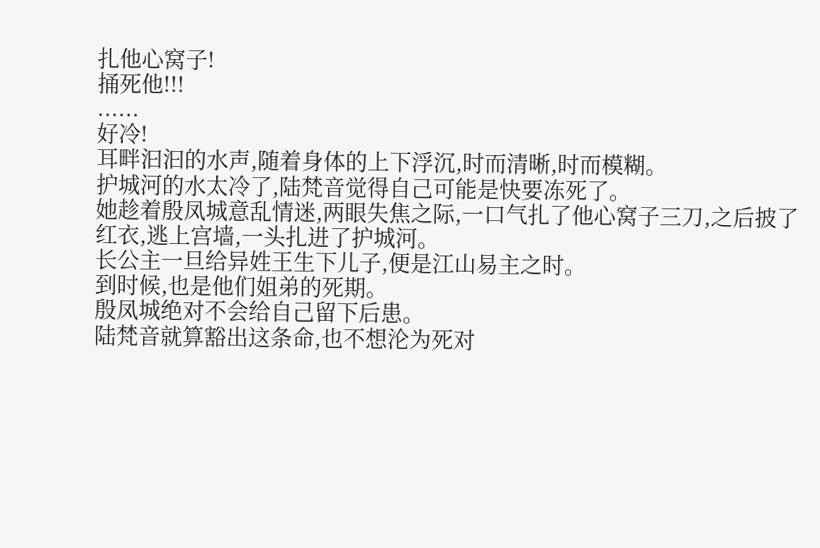扎他心窝子!
捅死他!!!
......
好冷!
耳畔汩汩的水声,随着身体的上下浮沉,时而清晰,时而模糊。
护城河的水太冷了,陆梵音觉得自己可能是快要冻死了。
她趁着殷凤城意乱情迷,两眼失焦之际,一口气扎了他心窝子三刀,之后披了红衣,逃上宫墙,一头扎进了护城河。
长公主一旦给异姓王生下儿子,便是江山易主之时。
到时候,也是他们姐弟的死期。
殷凤城绝对不会给自己留下后患。
陆梵音就算豁出这条命,也不想沦为死对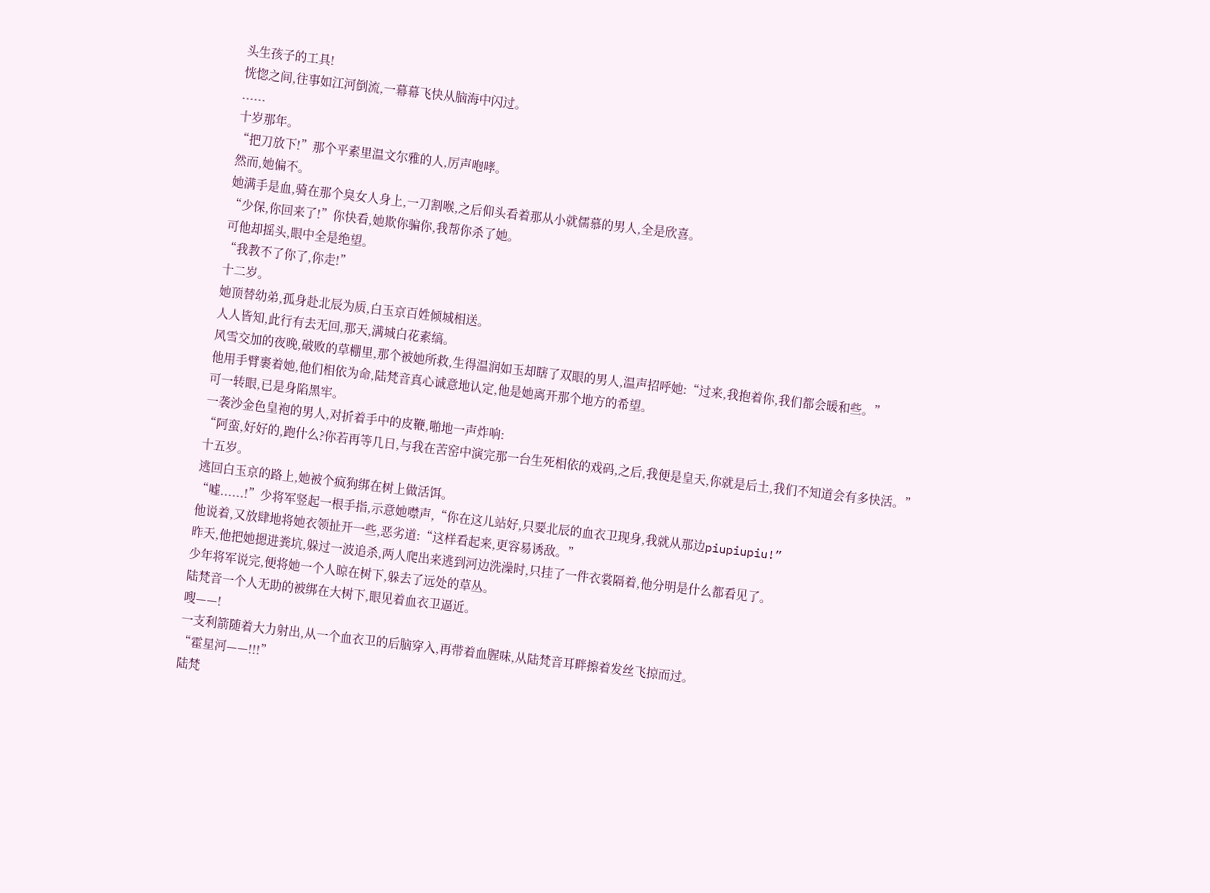头生孩子的工具!
恍惚之间,往事如江河倒流,一幕幕飞快从脑海中闪过。
......
十岁那年。
“把刀放下!”那个平素里温文尔雅的人,厉声咆哮。
然而,她偏不。
她满手是血,骑在那个臭女人身上,一刀割喉,之后仰头看着那从小就儒慕的男人,全是欣喜。
“少保,你回来了!”你快看,她欺你骗你,我帮你杀了她。
可他却摇头,眼中全是绝望。
“我教不了你了,你走!”
十二岁。
她顶替幼弟,孤身赴北辰为质,白玉京百姓倾城相送。
人人皆知,此行有去无回,那天,满城白花素缟。
风雪交加的夜晚,破败的草棚里,那个被她所救,生得温润如玉却瞎了双眼的男人,温声招呼她:“过来,我抱着你,我们都会暖和些。”
他用手臂裹着她,他们相依为命,陆梵音真心诚意地认定,他是她离开那个地方的希望。
可一转眼,已是身陷黑牢。
一袭沙金色皇袍的男人,对折着手中的皮鞭,啪地一声炸响:
“阿蛮,好好的,跑什么?你若再等几日,与我在苦窑中演完那一台生死相依的戏码,之后,我便是皇天,你就是后土,我们不知道会有多快活。”
十五岁。
逃回白玉京的路上,她被个疯狗绑在树上做活饵。
“嘘......!”少将军竖起一根手指,示意她噤声,“你在这儿站好,只要北辰的血衣卫现身,我就从那边piupiupiu!”
他说着,又放肆地将她衣领扯开一些,恶劣道:“这样看起来,更容易诱敌。”
昨天,他把她摁进粪坑,躲过一波追杀,两人爬出来逃到河边洗澡时,只挂了一件衣裳隔着,他分明是什么都看见了。
少年将军说完,便将她一个人晾在树下,躲去了远处的草丛。
陆梵音一个人无助的被绑在大树下,眼见着血衣卫逼近。
嗖——!
一支利箭随着大力射出,从一个血衣卫的后脑穿入,再带着血腥味,从陆梵音耳畔擦着发丝飞掠而过。
“霍星河——!!!”
陆梵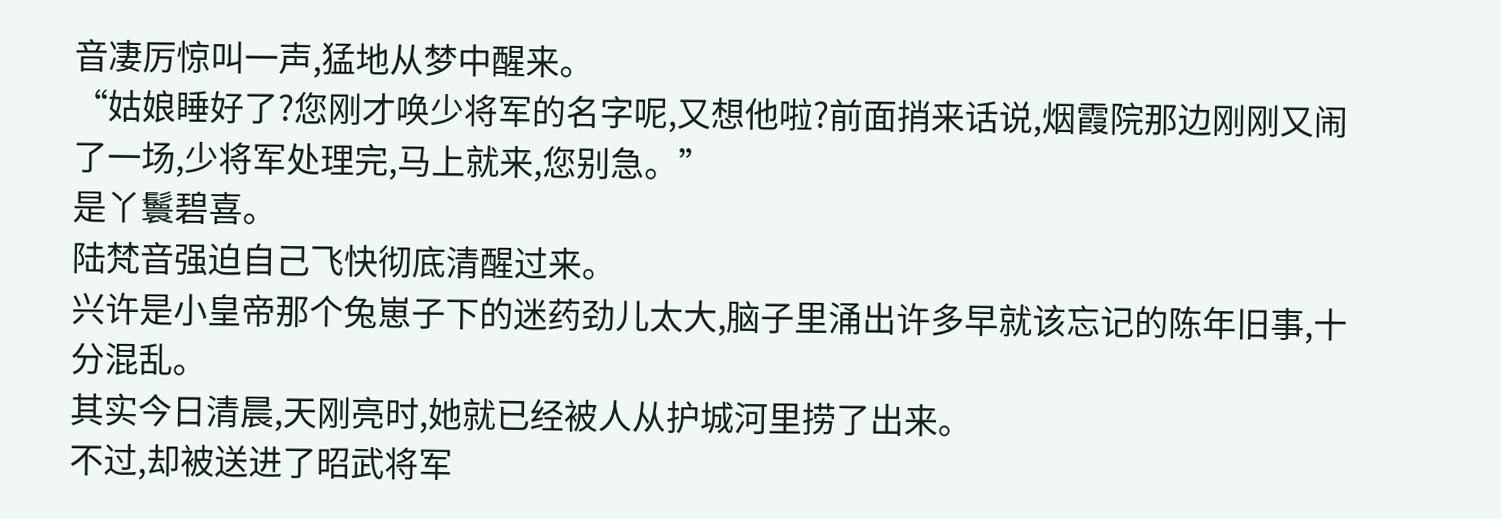音凄厉惊叫一声,猛地从梦中醒来。
“姑娘睡好了?您刚才唤少将军的名字呢,又想他啦?前面捎来话说,烟霞院那边刚刚又闹了一场,少将军处理完,马上就来,您别急。”
是丫鬟碧喜。
陆梵音强迫自己飞快彻底清醒过来。
兴许是小皇帝那个兔崽子下的迷药劲儿太大,脑子里涌出许多早就该忘记的陈年旧事,十分混乱。
其实今日清晨,天刚亮时,她就已经被人从护城河里捞了出来。
不过,却被送进了昭武将军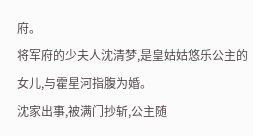府。
将军府的少夫人沈清梦,是皇姑姑悠乐公主的女儿,与霍星河指腹为婚。
沈家出事,被满门抄斩,公主随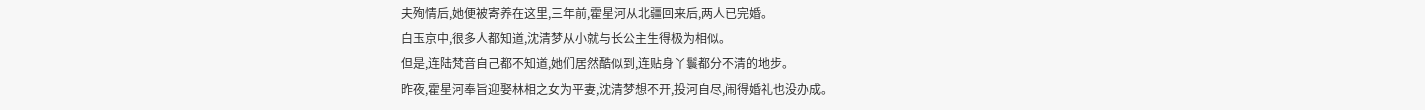夫殉情后,她便被寄养在这里,三年前,霍星河从北疆回来后,两人已完婚。
白玉京中,很多人都知道,沈清梦从小就与长公主生得极为相似。
但是,连陆梵音自己都不知道,她们居然酷似到,连贴身丫鬟都分不清的地步。
昨夜,霍星河奉旨迎娶林相之女为平妻,沈清梦想不开,投河自尽,闹得婚礼也没办成。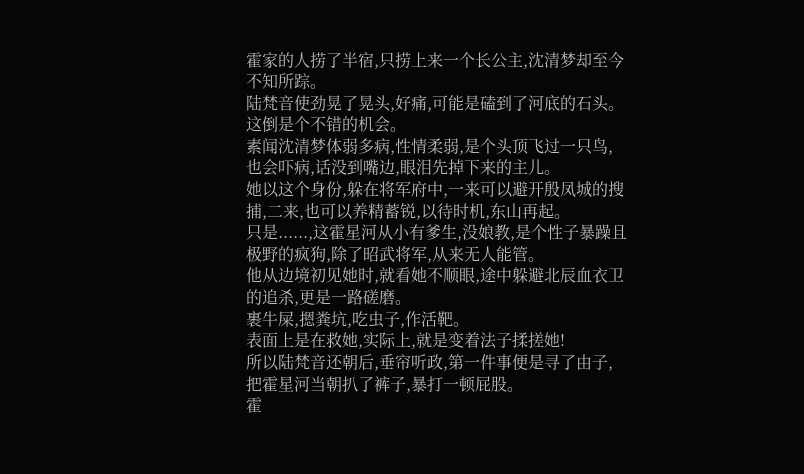霍家的人捞了半宿,只捞上来一个长公主,沈清梦却至今不知所踪。
陆梵音使劲晃了晃头,好痛,可能是磕到了河底的石头。
这倒是个不错的机会。
素闻沈清梦体弱多病,性情柔弱,是个头顶飞过一只鸟,也会吓病,话没到嘴边,眼泪先掉下来的主儿。
她以这个身份,躲在将军府中,一来可以避开殷凤城的搜捕,二来,也可以养精蓄锐,以待时机,东山再起。
只是......,这霍星河从小有爹生,没娘教,是个性子暴躁且极野的疯狗,除了昭武将军,从来无人能管。
他从边境初见她时,就看她不顺眼,途中躲避北辰血衣卫的追杀,更是一路磋磨。
裹牛屎,摁粪坑,吃虫子,作活靶。
表面上是在救她,实际上,就是变着法子揉搓她!
所以陆梵音还朝后,垂帘听政,第一件事便是寻了由子,把霍星河当朝扒了裤子,暴打一顿屁股。
霍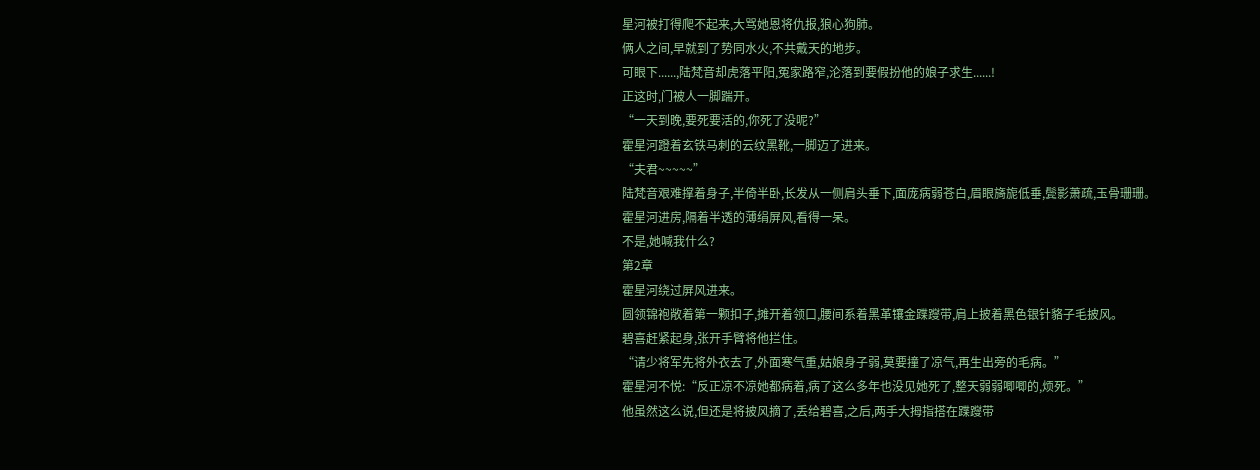星河被打得爬不起来,大骂她恩将仇报,狼心狗肺。
俩人之间,早就到了势同水火,不共戴天的地步。
可眼下......,陆梵音却虎落平阳,冤家路窄,沦落到要假扮他的娘子求生......!
正这时,门被人一脚踹开。
“一天到晚,要死要活的,你死了没呢?”
霍星河蹬着玄铁马刺的云纹黑靴,一脚迈了进来。
“夫君~~~~~”
陆梵音艰难撑着身子,半倚半卧,长发从一侧肩头垂下,面庞病弱苍白,眉眼旖旎低垂,鬓影萧疏,玉骨珊珊。
霍星河进房,隔着半透的薄绢屏风,看得一呆。
不是,她喊我什么?
第2章
霍星河绕过屏风进来。
圆领锦袍敞着第一颗扣子,摊开着领口,腰间系着黑革镶金蹀躞带,肩上披着黑色银针貉子毛披风。
碧喜赶紧起身,张开手臂将他拦住。
“请少将军先将外衣去了,外面寒气重,姑娘身子弱,莫要撞了凉气,再生出旁的毛病。”
霍星河不悦:“反正凉不凉她都病着,病了这么多年也没见她死了,整天弱弱唧唧的,烦死。”
他虽然这么说,但还是将披风摘了,丢给碧喜,之后,两手大拇指搭在蹀躞带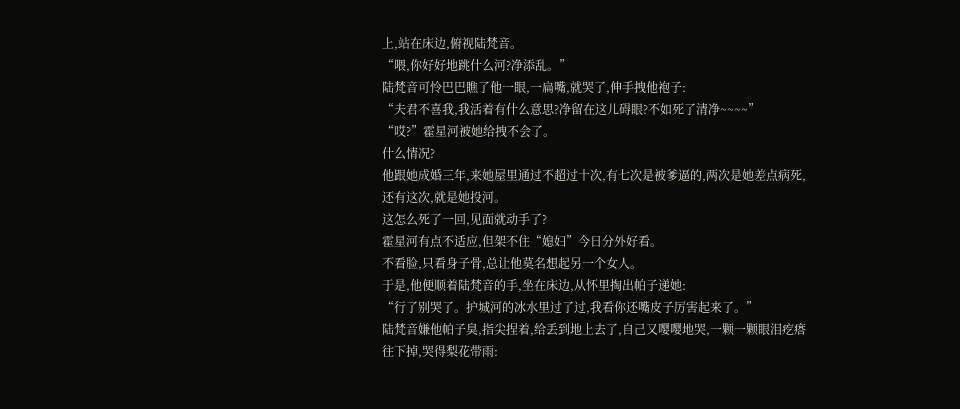上,站在床边,俯视陆梵音。
“喂,你好好地跳什么河?净添乱。”
陆梵音可怜巴巴瞧了他一眼,一扁嘴,就哭了,伸手拽他袍子:
“夫君不喜我,我活着有什么意思?净留在这儿碍眼?不如死了清净~~~~”
“哎?”霍星河被她给拽不会了。
什么情况?
他跟她成婚三年,来她屋里通过不超过十次,有七次是被爹逼的,两次是她差点病死,还有这次,就是她投河。
这怎么死了一回,见面就动手了?
霍星河有点不适应,但架不住“媳妇”今日分外好看。
不看脸,只看身子骨,总让他莫名想起另一个女人。
于是,他便顺着陆梵音的手,坐在床边,从怀里掏出帕子递她:
“行了别哭了。护城河的冰水里过了过,我看你还嘴皮子厉害起来了。”
陆梵音嫌他帕子臭,指尖捏着,给丢到地上去了,自己又嘤嘤地哭,一颗一颗眼泪疙瘩往下掉,哭得梨花带雨: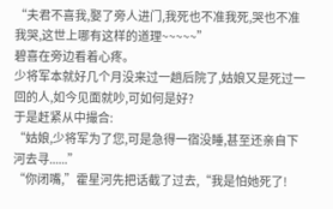“夫君不喜我,娶了旁人进门,我死也不准我死,哭也不准我哭,这世上哪有这样的道理~~~~~”
碧喜在旁边看着心疼。
少将军本就好几个月没来过一趟后院了,姑娘又是死过一回的人,如今见面就吵,可如何是好?
于是赶紧从中撮合:
“姑娘,少将军为了您,可是急得一宿没睡,甚至还亲自下河去寻......”
“你闭嘴,”霍星河先把话截了过去,“我是怕她死了!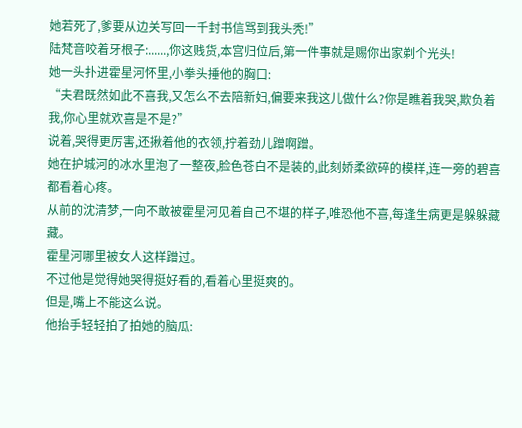她若死了,爹要从边关写回一千封书信骂到我头秃!”
陆梵音咬着牙根子:......,你这贱货,本宫归位后,第一件事就是赐你出家剃个光头!
她一头扑进霍星河怀里,小拳头捶他的胸口:
“夫君既然如此不喜我,又怎么不去陪新妇,偏要来我这儿做什么?你是瞧着我哭,欺负着我,你心里就欢喜是不是?”
说着,哭得更厉害,还揪着他的衣领,拧着劲儿蹭啊蹭。
她在护城河的冰水里泡了一整夜,脸色苍白不是装的,此刻娇柔欲碎的模样,连一旁的碧喜都看着心疼。
从前的沈清梦,一向不敢被霍星河见着自己不堪的样子,唯恐他不喜,每逢生病更是躲躲藏藏。
霍星河哪里被女人这样蹭过。
不过他是觉得她哭得挺好看的,看着心里挺爽的。
但是,嘴上不能这么说。
他抬手轻轻拍了拍她的脑瓜: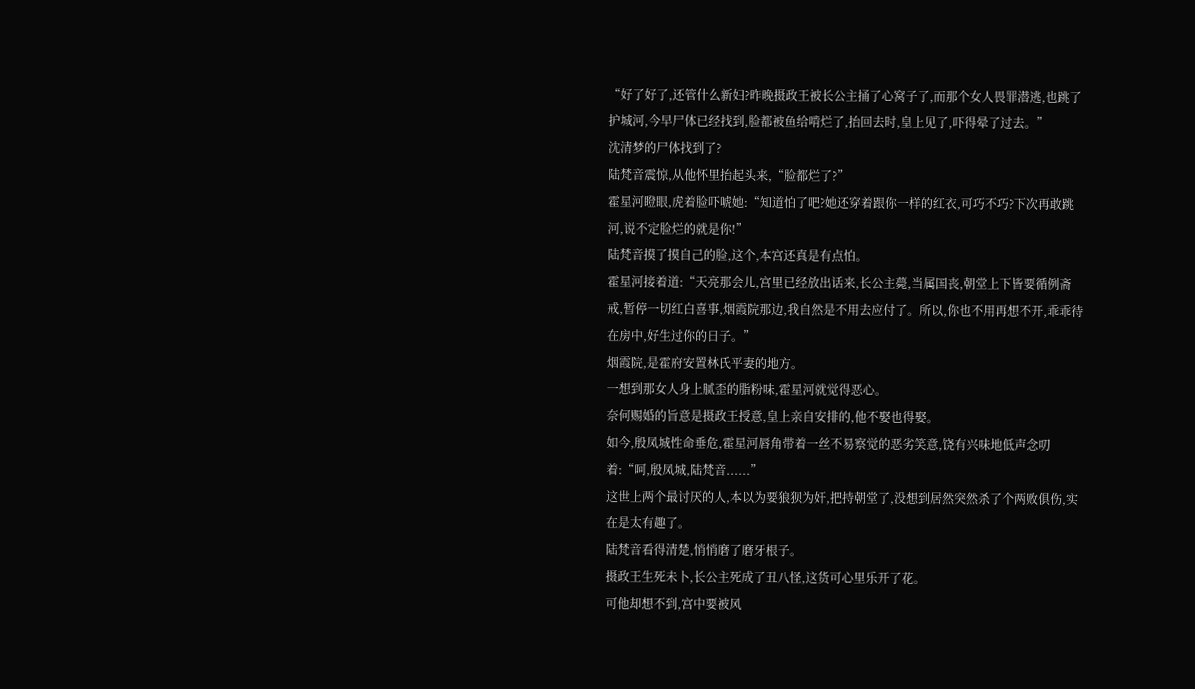“好了好了,还管什么新妇?昨晚摄政王被长公主捅了心窝子了,而那个女人畏罪潜逃,也跳了护城河,今早尸体已经找到,脸都被鱼给啃烂了,抬回去时,皇上见了,吓得晕了过去。”
沈清梦的尸体找到了?
陆梵音震惊,从他怀里抬起头来,“脸都烂了?”
霍星河瞪眼,虎着脸吓唬她:“知道怕了吧?她还穿着跟你一样的红衣,可巧不巧?下次再敢跳河,说不定脸烂的就是你!”
陆梵音摸了摸自己的脸,这个,本宫还真是有点怕。
霍星河接着道:“天亮那会儿,宫里已经放出话来,长公主薨,当属国丧,朝堂上下皆要循例斋戒,暂停一切红白喜事,烟霞院那边,我自然是不用去应付了。所以,你也不用再想不开,乖乖待在房中,好生过你的日子。”
烟霞院,是霍府安置林氏平妻的地方。
一想到那女人身上腻歪的脂粉味,霍星河就觉得恶心。
奈何赐婚的旨意是摄政王授意,皇上亲自安排的,他不娶也得娶。
如今,殷凤城性命垂危,霍星河唇角带着一丝不易察觉的恶劣笑意,饶有兴味地低声念叨着:“呵,殷凤城,陆梵音......”
这世上两个最讨厌的人,本以为要狼狈为奸,把持朝堂了,没想到居然突然杀了个两败俱伤,实在是太有趣了。
陆梵音看得清楚,悄悄磨了磨牙根子。
摄政王生死未卜,长公主死成了丑八怪,这货可心里乐开了花。
可他却想不到,宫中要被风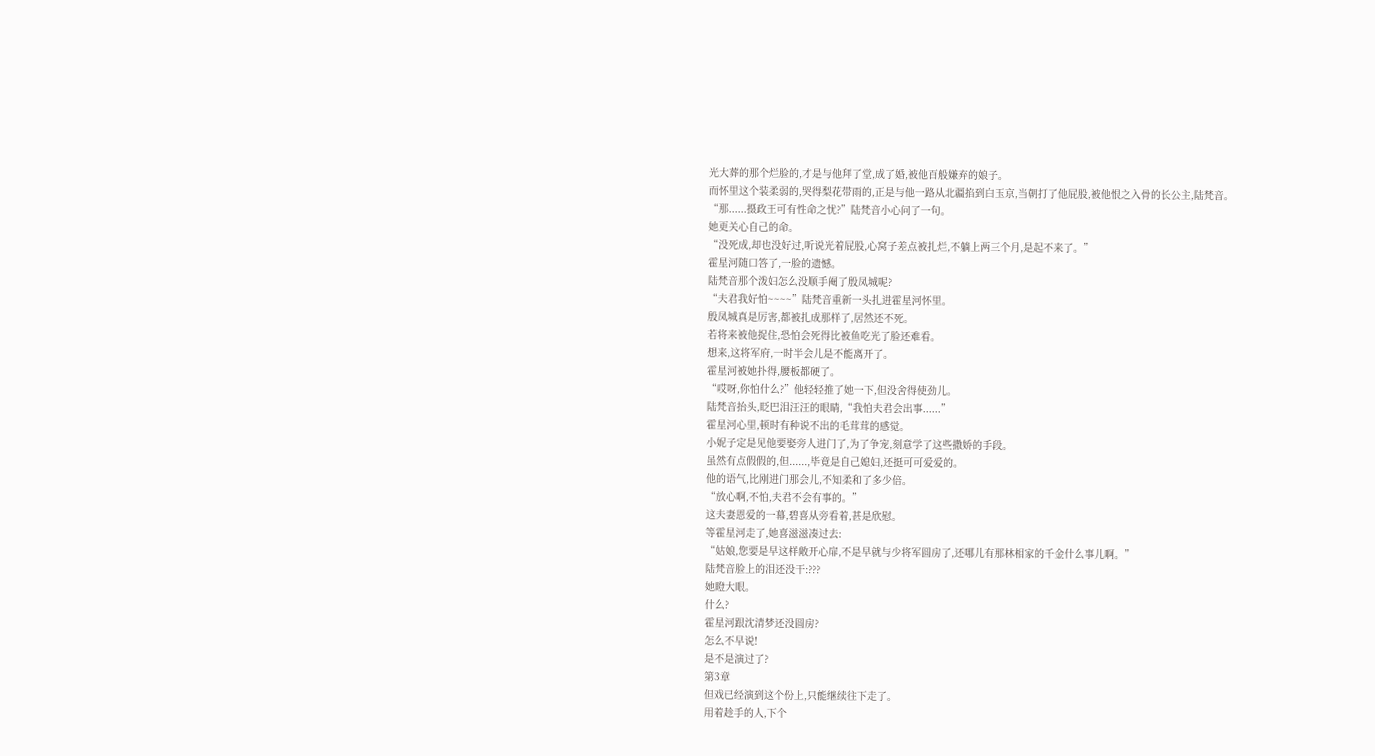光大葬的那个烂脸的,才是与他拜了堂,成了婚,被他百般嫌弃的娘子。
而怀里这个装柔弱的,哭得梨花带雨的,正是与他一路从北疆掐到白玉京,当朝打了他屁股,被他恨之入骨的长公主,陆梵音。
“那......摄政王可有性命之忧?”陆梵音小心问了一句。
她更关心自己的命。
“没死成,却也没好过,听说光着屁股,心窝子差点被扎烂,不躺上两三个月,是起不来了。”
霍星河随口答了,一脸的遗憾。
陆梵音那个泼妇怎么没顺手阉了殷凤城呢?
“夫君我好怕~~~~”陆梵音重新一头扎进霍星河怀里。
殷凤城真是厉害,都被扎成那样了,居然还不死。
若将来被他捉住,恐怕会死得比被鱼吃光了脸还难看。
想来,这将军府,一时半会儿是不能离开了。
霍星河被她扑得,腰板都硬了。
“哎呀,你怕什么?”他轻轻推了她一下,但没舍得使劲儿。
陆梵音抬头,眨巴泪汪汪的眼睛,“我怕夫君会出事......”
霍星河心里,顿时有种说不出的毛茸茸的感觉。
小妮子定是见他要娶旁人进门了,为了争宠,刻意学了这些撒娇的手段。
虽然有点假假的,但......,毕竟是自己媳妇,还挺可可爱爱的。
他的语气,比刚进门那会儿,不知柔和了多少倍。
“放心啊,不怕,夫君不会有事的。”
这夫妻恩爱的一幕,碧喜从旁看着,甚是欣慰。
等霍星河走了,她喜滋滋凑过去:
“姑娘,您要是早这样敞开心扉,不是早就与少将军圆房了,还哪儿有那林相家的千金什么事儿啊。”
陆梵音脸上的泪还没干:???
她瞪大眼。
什么?
霍星河跟沈清梦还没圆房?
怎么不早说!
是不是演过了?
第3章
但戏已经演到这个份上,只能继续往下走了。
用着趁手的人,下个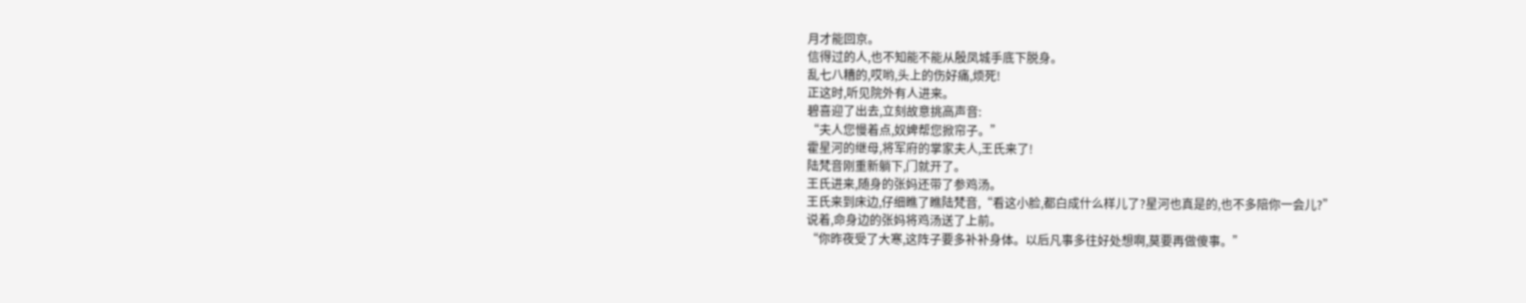月才能回京。
信得过的人,也不知能不能从殷凤城手底下脱身。
乱七八糟的,哎哟,头上的伤好痛,烦死!
正这时,听见院外有人进来。
碧喜迎了出去,立刻故意挑高声音:
“夫人您慢着点,奴婢帮您掀帘子。”
霍星河的继母,将军府的掌家夫人,王氏来了!
陆梵音刚重新躺下,门就开了。
王氏进来,随身的张妈还带了参鸡汤。
王氏来到床边,仔细瞧了瞧陆梵音,“看这小脸,都白成什么样儿了?星河也真是的,也不多陪你一会儿?”
说着,命身边的张妈将鸡汤送了上前。
“你昨夜受了大寒,这阵子要多补补身体。以后凡事多往好处想啊,莫要再做傻事。”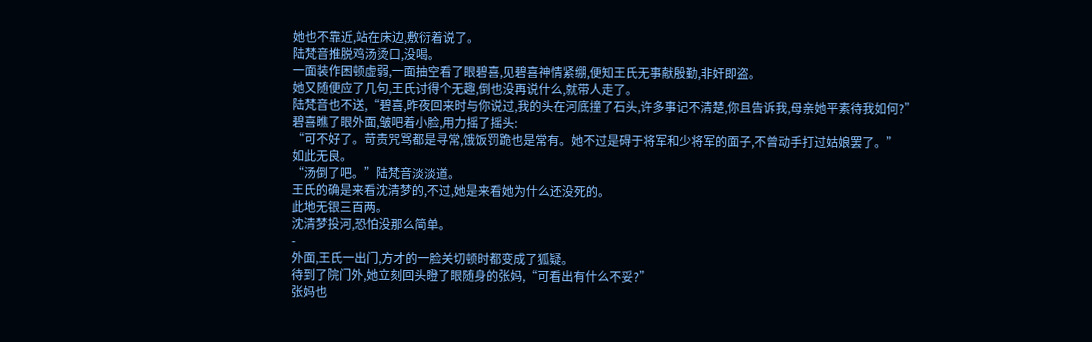她也不靠近,站在床边,敷衍着说了。
陆梵音推脱鸡汤烫口,没喝。
一面装作困顿虚弱,一面抽空看了眼碧喜,见碧喜神情紧绷,便知王氏无事献殷勤,非奸即盗。
她又随便应了几句,王氏讨得个无趣,倒也没再说什么,就带人走了。
陆梵音也不送,“碧喜,昨夜回来时与你说过,我的头在河底撞了石头,许多事记不清楚,你且告诉我,母亲她平素待我如何?”
碧喜瞧了眼外面,皱吧着小脸,用力摇了摇头:
“可不好了。苛责咒骂都是寻常,饿饭罚跪也是常有。她不过是碍于将军和少将军的面子,不曾动手打过姑娘罢了。”
如此无良。
“汤倒了吧。”陆梵音淡淡道。
王氏的确是来看沈清梦的,不过,她是来看她为什么还没死的。
此地无银三百两。
沈清梦投河,恐怕没那么简单。
-
外面,王氏一出门,方才的一脸关切顿时都变成了狐疑。
待到了院门外,她立刻回头瞪了眼随身的张妈,“可看出有什么不妥?”
张妈也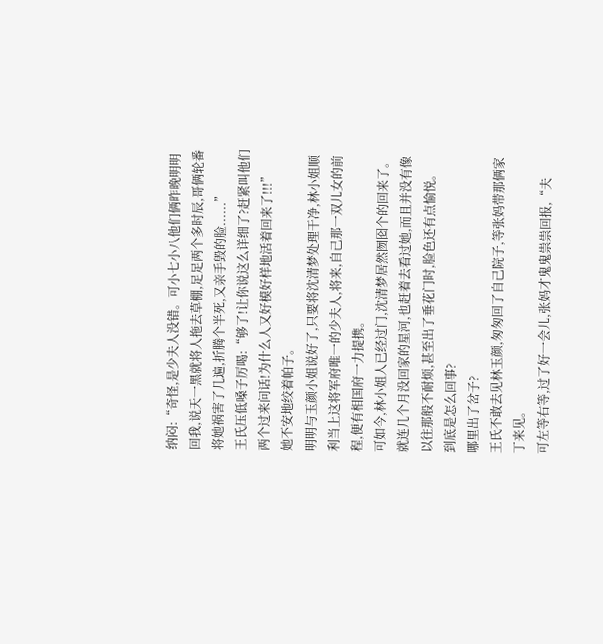纳闷:“奇怪,是少夫人没错。可小七小八他们俩昨晚明明回我,说天一黑就将人拖去草棚,足足两个多时辰,哥俩轮番将她祸害了几遍,折腾个半死,又亲手毁的脸......”
王氏压低嗓子厉喝:“够了!让你说这么详细了?赶紧叫他们两个过来问话!为什么人又好模好样地活着回来了!!!”
她不安地绞着帕子。
明明与玉颜小姐说好了,只要将沈清梦处理干净,林小姐顺利当上这将军府唯一的少夫人,将来,自己那一双儿女的前程,便有相国府一力提携。
可如今,林小姐人已经过门,沈清梦居然囫囵个的回来了。
就连几个月没回家的星河,也赶着去看过她,而且并没有像以往那般不耐烦,甚至出了垂花门时,脸色还有点愉悦。
到底是怎么回事?
哪里出了岔子?
王氏不敢去见林玉颜,匆匆回了自己院子,等张妈带那俩家丁来见。
可左等右等,过了好一会儿,张妈才鬼鬼祟祟回报,“夫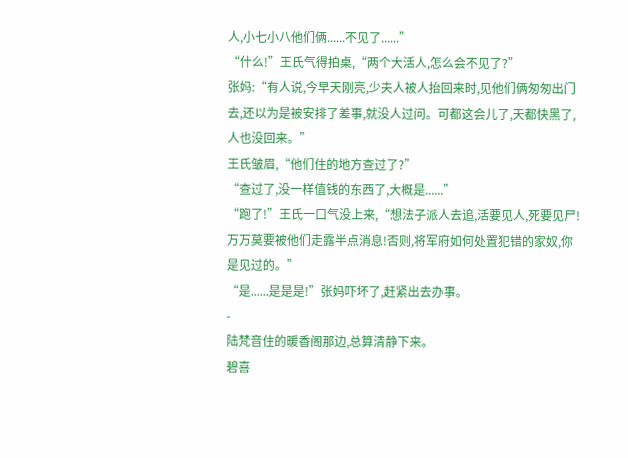人,小七小八他们俩......不见了......”
“什么!”王氏气得拍桌,“两个大活人,怎么会不见了?”
张妈:“有人说,今早天刚亮,少夫人被人抬回来时,见他们俩匆匆出门去,还以为是被安排了差事,就没人过问。可都这会儿了,天都快黑了,人也没回来。”
王氏皱眉,“他们住的地方查过了?”
“查过了,没一样值钱的东西了,大概是......”
“跑了!”王氏一口气没上来,“想法子派人去追,活要见人,死要见尸!万万莫要被他们走露半点消息!否则,将军府如何处置犯错的家奴,你是见过的。”
“是......是是是!”张妈吓坏了,赶紧出去办事。
-
陆梵音住的暖香阁那边,总算清静下来。
碧喜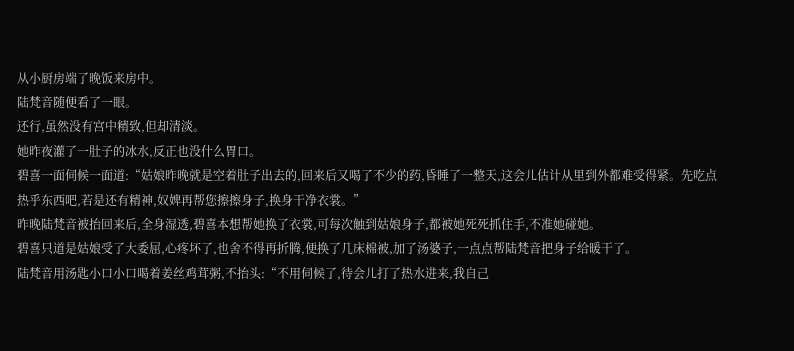从小厨房端了晚饭来房中。
陆梵音随便看了一眼。
还行,虽然没有宫中精致,但却清淡。
她昨夜灌了一肚子的冰水,反正也没什么胃口。
碧喜一面伺候一面道:“姑娘昨晚就是空着肚子出去的,回来后又喝了不少的药,昏睡了一整天,这会儿估计从里到外都难受得紧。先吃点热乎东西吧,若是还有精神,奴婢再帮您擦擦身子,换身干净衣裳。”
昨晚陆梵音被抬回来后,全身湿透,碧喜本想帮她换了衣裳,可每次触到姑娘身子,都被她死死抓住手,不准她碰她。
碧喜只道是姑娘受了大委屈,心疼坏了,也舍不得再折腾,便换了几床棉被,加了汤婆子,一点点帮陆梵音把身子给暖干了。
陆梵音用汤匙小口小口喝着姜丝鸡茸粥,不抬头:“不用伺候了,待会儿打了热水进来,我自己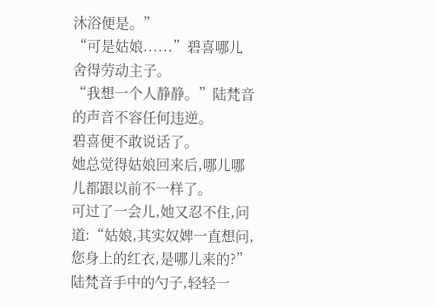沐浴便是。”
“可是姑娘......”碧喜哪儿舍得劳动主子。
“我想一个人静静。”陆梵音的声音不容任何违逆。
碧喜便不敢说话了。
她总觉得姑娘回来后,哪儿哪儿都跟以前不一样了。
可过了一会儿,她又忍不住,问道:“姑娘,其实奴婢一直想问,您身上的红衣,是哪儿来的?”
陆梵音手中的勺子,轻轻一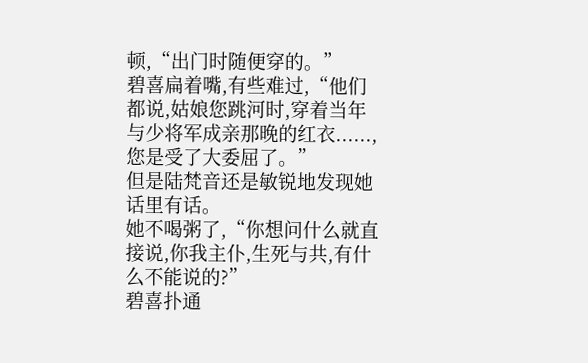顿,“出门时随便穿的。”
碧喜扁着嘴,有些难过,“他们都说,姑娘您跳河时,穿着当年与少将军成亲那晚的红衣......,您是受了大委屈了。”
但是陆梵音还是敏锐地发现她话里有话。
她不喝粥了,“你想问什么就直接说,你我主仆,生死与共,有什么不能说的?”
碧喜扑通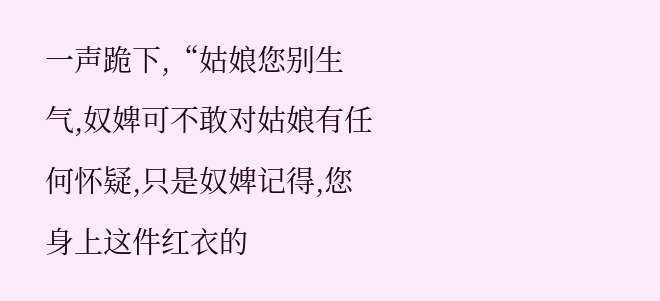一声跪下,“姑娘您别生气,奴婢可不敢对姑娘有任何怀疑,只是奴婢记得,您身上这件红衣的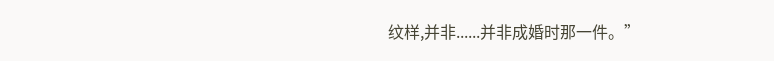纹样,并非......并非成婚时那一件。”